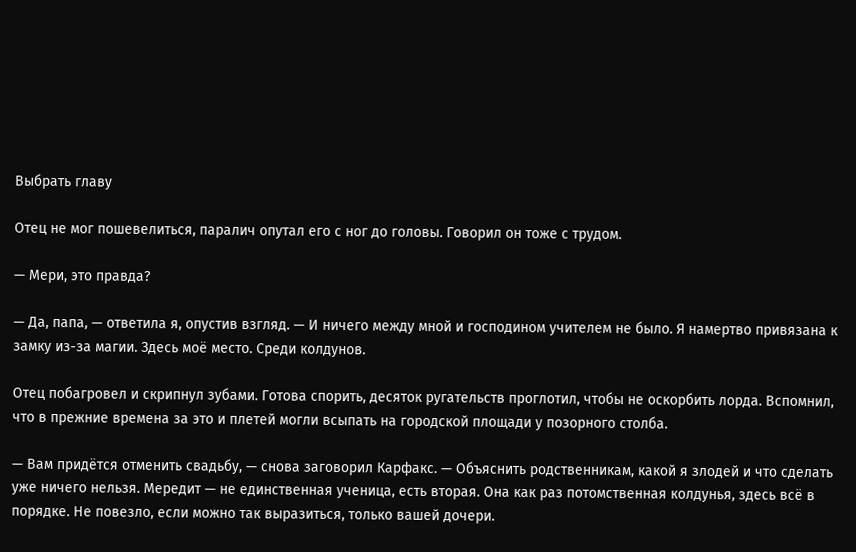Выбрать главу

Отец не мог пошевелиться, паралич опутал его с ног до головы. Говорил он тоже с трудом.

— Мери, это правда?

— Да, папа, — ответила я, опустив взгляд. — И ничего между мной и господином учителем не было. Я намертво привязана к замку из-за магии. Здесь моё место. Среди колдунов.

Отец побагровел и скрипнул зубами. Готова спорить, десяток ругательств проглотил, чтобы не оскорбить лорда. Вспомнил, что в прежние времена за это и плетей могли всыпать на городской площади у позорного столба.

— Вам придётся отменить свадьбу, — снова заговорил Карфакс. — Объяснить родственникам, какой я злодей и что сделать уже ничего нельзя. Мередит — не единственная ученица, есть вторая. Она как раз потомственная колдунья, здесь всё в порядке. Не повезло, если можно так выразиться, только вашей дочери.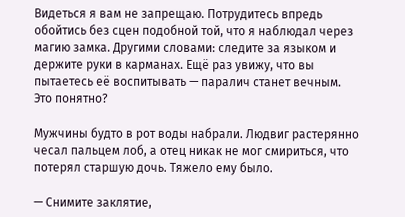Видеться я вам не запрещаю. Потрудитесь впредь обойтись без сцен подобной той, что я наблюдал через магию замка. Другими словами: следите за языком и держите руки в карманах. Ещё раз увижу, что вы пытаетесь её воспитывать — паралич станет вечным. Это понятно?

Мужчины будто в рот воды набрали. Людвиг растерянно чесал пальцем лоб, а отец никак не мог смириться, что потерял старшую дочь. Тяжело ему было.

— Снимите заклятие,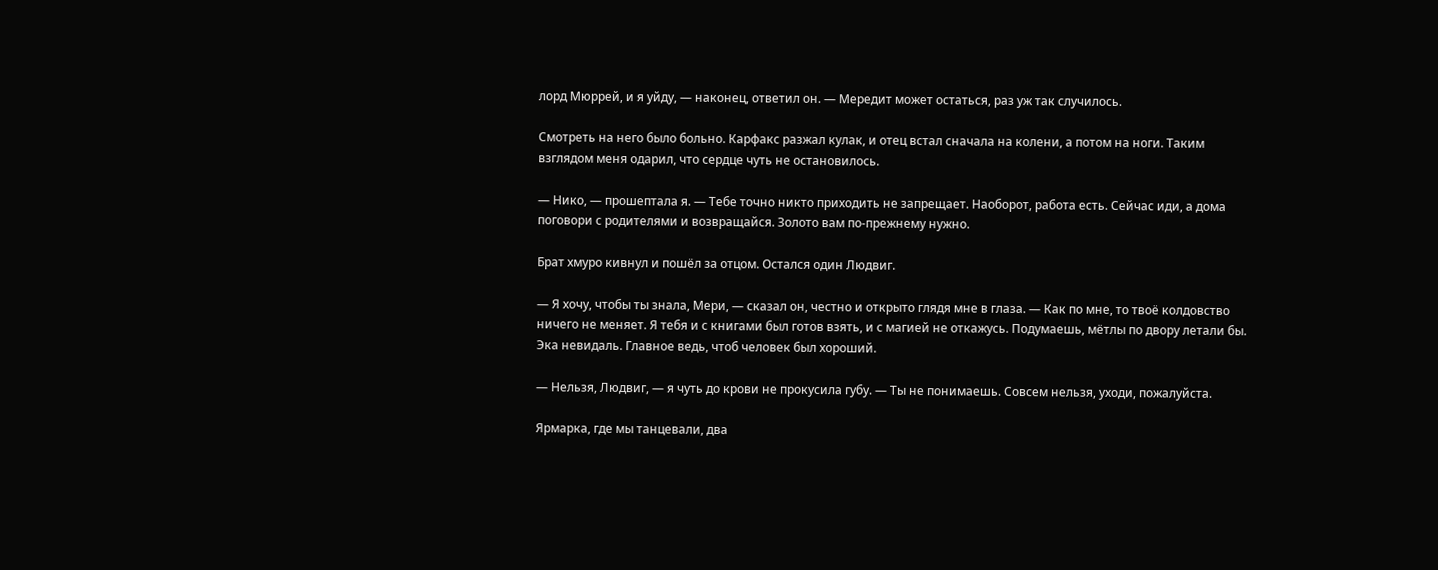лорд Мюррей, и я уйду, — наконец, ответил он. — Мередит может остаться, раз уж так случилось.

Смотреть на него было больно. Карфакс разжал кулак, и отец встал сначала на колени, а потом на ноги. Таким взглядом меня одарил, что сердце чуть не остановилось.

— Нико, — прошептала я. — Тебе точно никто приходить не запрещает. Наоборот, работа есть. Сейчас иди, а дома поговори с родителями и возвращайся. Золото вам по-прежнему нужно.

Брат хмуро кивнул и пошёл за отцом. Остался один Людвиг.

— Я хочу, чтобы ты знала, Мери, — сказал он, честно и открыто глядя мне в глаза. — Как по мне, то твоё колдовство ничего не меняет. Я тебя и с книгами был готов взять, и с магией не откажусь. Подумаешь, мётлы по двору летали бы. Эка невидаль. Главное ведь, чтоб человек был хороший.

— Нельзя, Людвиг, — я чуть до крови не прокусила губу. — Ты не понимаешь. Совсем нельзя, уходи, пожалуйста.

Ярмарка, где мы танцевали, два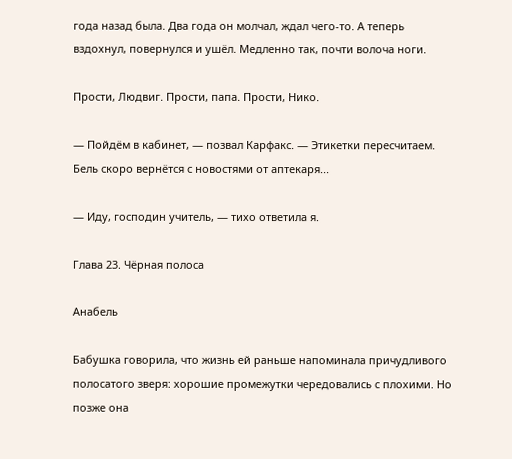года назад была. Два года он молчал, ждал чего-то. А теперь вздохнул, повернулся и ушёл. Медленно так, почти волоча ноги.

Прости, Людвиг. Прости, папа. Прости, Нико.

— Пойдём в кабинет, — позвал Карфакс. — Этикетки пересчитаем. Бель скоро вернётся с новостями от аптекаря...

— Иду, господин учитель, — тихо ответила я.

Глава 23. Чёрная полоса

Анабель

Бабушка говорила, что жизнь ей раньше напоминала причудливого полосатого зверя: хорошие промежутки чередовались с плохими. Но позже она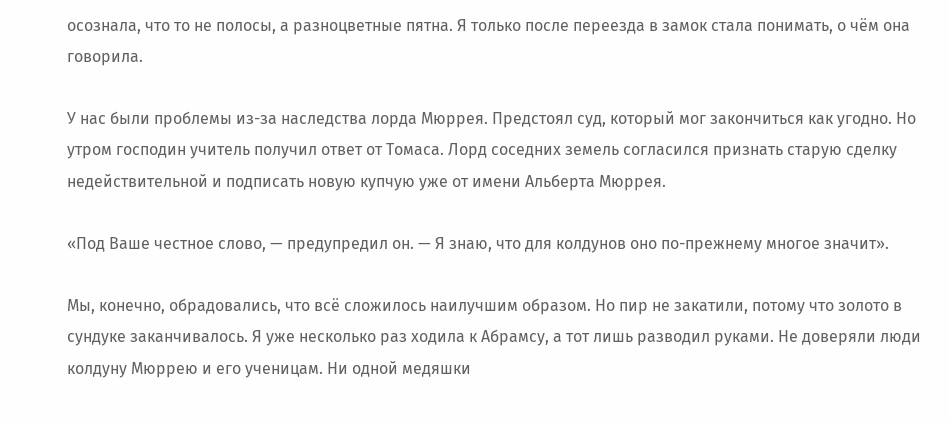осознала, что то не полосы, а разноцветные пятна. Я только после переезда в замок стала понимать, о чём она говорила.

У нас были проблемы из-за наследства лорда Мюррея. Предстоял суд, который мог закончиться как угодно. Но утром господин учитель получил ответ от Томаса. Лорд соседних земель согласился признать старую сделку недействительной и подписать новую купчую уже от имени Альберта Мюррея.

«Под Ваше честное слово, — предупредил он. — Я знаю, что для колдунов оно по-прежнему многое значит».

Мы, конечно, обрадовались, что всё сложилось наилучшим образом. Но пир не закатили, потому что золото в сундуке заканчивалось. Я уже несколько раз ходила к Абрамсу, а тот лишь разводил руками. Не доверяли люди колдуну Мюррею и его ученицам. Ни одной медяшки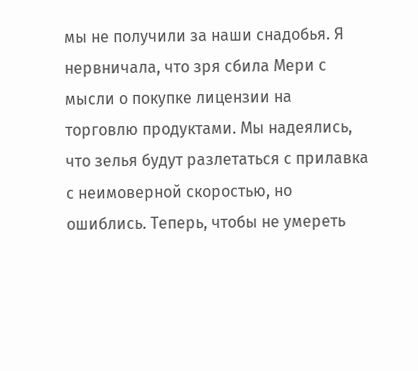мы не получили за наши снадобья. Я нервничала, что зря сбила Мери с мысли о покупке лицензии на торговлю продуктами. Мы надеялись, что зелья будут разлетаться с прилавка с неимоверной скоростью, но ошиблись. Теперь, чтобы не умереть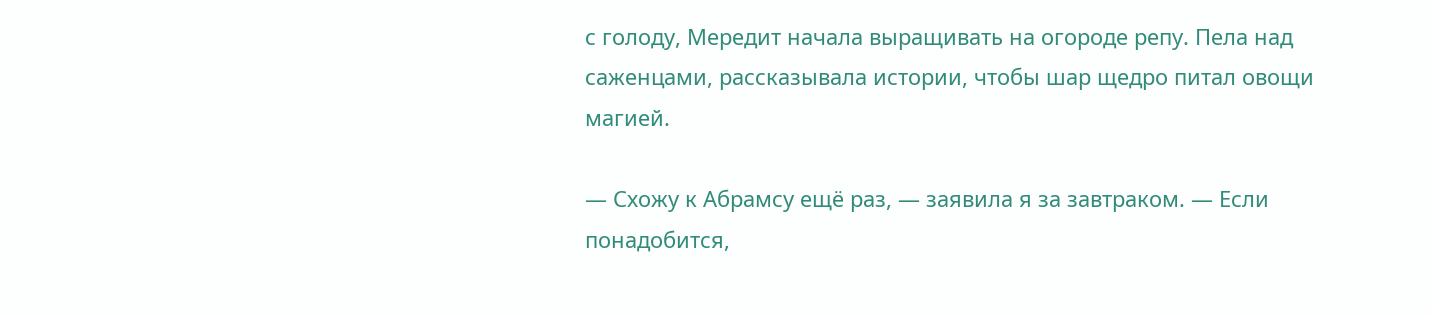с голоду, Мередит начала выращивать на огороде репу. Пела над саженцами, рассказывала истории, чтобы шар щедро питал овощи магией.

— Схожу к Абрамсу ещё раз, — заявила я за завтраком. — Если понадобится,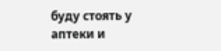буду стоять у аптеки и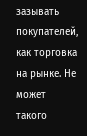зазывать покупателей, как торговка на рынке. Не может такого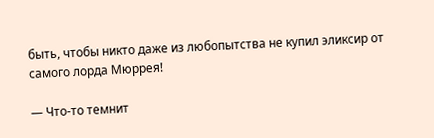быть, чтобы никто даже из любопытства не купил эликсир от самого лорда Мюррея!

— Что-то темнит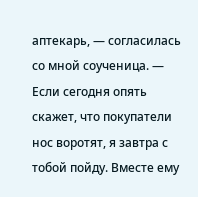аптекарь, — согласилась со мной соученица. — Если сегодня опять скажет, что покупатели нос воротят, я завтра с тобой пойду. Вместе ему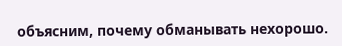объясним, почему обманывать нехорошо.